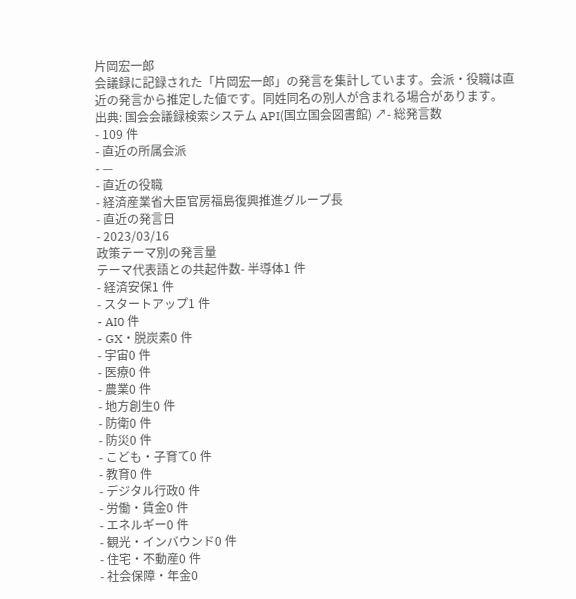片岡宏一郎
会議録に記録された「片岡宏一郎」の発言を集計しています。会派・役職は直近の発言から推定した値です。同姓同名の別人が含まれる場合があります。
出典: 国会会議録検索システム API(国立国会図書館) ↗- 総発言数
- 109 件
- 直近の所属会派
- —
- 直近の役職
- 経済産業省大臣官房福島復興推進グループ長
- 直近の発言日
- 2023/03/16
政策テーマ別の発言量
テーマ代表語との共起件数- 半導体1 件
- 経済安保1 件
- スタートアップ1 件
- AI0 件
- GX・脱炭素0 件
- 宇宙0 件
- 医療0 件
- 農業0 件
- 地方創生0 件
- 防衛0 件
- 防災0 件
- こども・子育て0 件
- 教育0 件
- デジタル行政0 件
- 労働・賃金0 件
- エネルギー0 件
- 観光・インバウンド0 件
- 住宅・不動産0 件
- 社会保障・年金0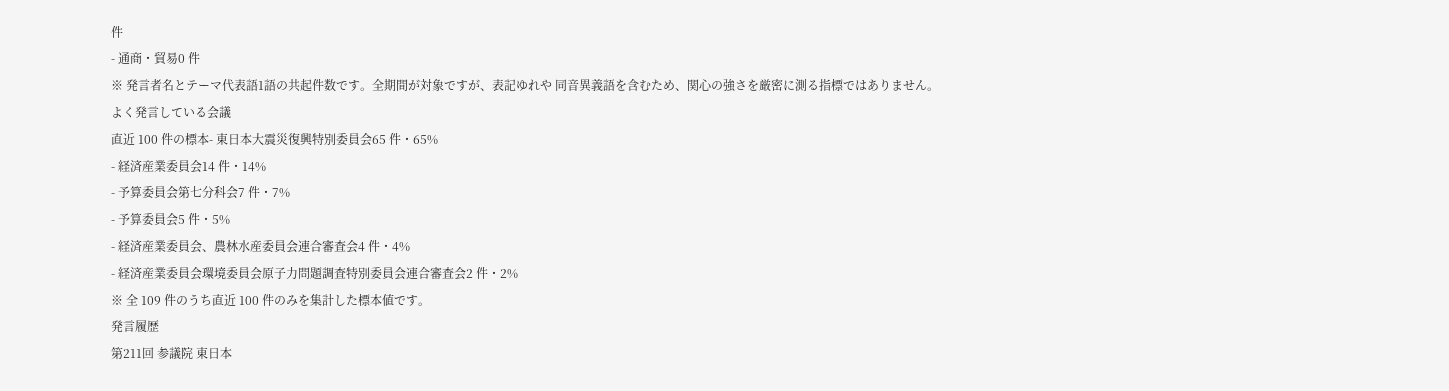件
- 通商・貿易0 件
※ 発言者名とテーマ代表語1語の共起件数です。全期間が対象ですが、表記ゆれや 同音異義語を含むため、関心の強さを厳密に測る指標ではありません。
よく発言している会議
直近 100 件の標本- 東日本大震災復興特別委員会65 件・65%
- 経済産業委員会14 件・14%
- 予算委員会第七分科会7 件・7%
- 予算委員会5 件・5%
- 経済産業委員会、農林水産委員会連合審査会4 件・4%
- 経済産業委員会環境委員会原子力問題調査特別委員会連合審査会2 件・2%
※ 全 109 件のうち直近 100 件のみを集計した標本値です。
発言履歴
第211回 参議院 東日本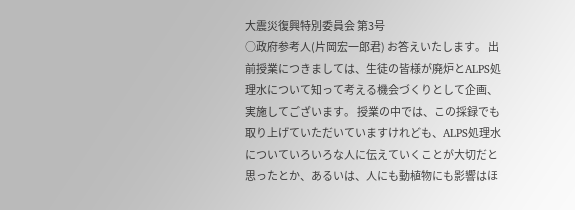大震災復興特別委員会 第3号
○政府参考人(片岡宏一郎君) お答えいたします。 出前授業につきましては、生徒の皆様が廃炉とALPS処理水について知って考える機会づくりとして企画、実施してございます。 授業の中では、この採録でも取り上げていただいていますけれども、ALPS処理水についていろいろな人に伝えていくことが大切だと思ったとか、あるいは、人にも動植物にも影響はほ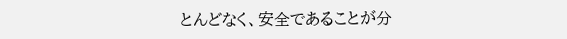とんどなく、安全であることが分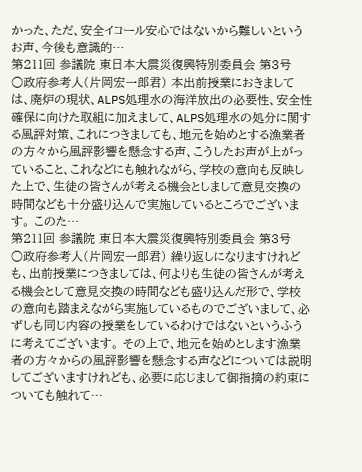かった、ただ、安全イコール安心ではないから難しいというお声、今後も意識的…
第211回 参議院 東日本大震災復興特別委員会 第3号
○政府参考人(片岡宏一郎君) 本出前授業におきましては、廃炉の現状、ALPS処理水の海洋放出の必要性、安全性確保に向けた取組に加えまして、ALPS処理水の処分に関する風評対策、これにつきましても、地元を始めとする漁業者の方々から風評影響を懸念する声、こうしたお声が上がっていること、これなどにも触れながら、学校の意向も反映した上で、生徒の皆さんが考える機会としまして意見交換の時間なども十分盛り込んで実施しているところでございます。 このた…
第211回 参議院 東日本大震災復興特別委員会 第3号
○政府参考人(片岡宏一郎君) 繰り返しになりますけれども、出前授業につきましては、何よりも生徒の皆さんが考える機会として意見交換の時間なども盛り込んだ形で、学校の意向も踏まえながら実施しているものでございまして、必ずしも同じ内容の授業をしているわけではないというふうに考えてございます。 その上で、地元を始めとします漁業者の方々からの風評影響を懸念する声などについては説明してございますけれども、必要に応じまして御指摘の約束についても触れて…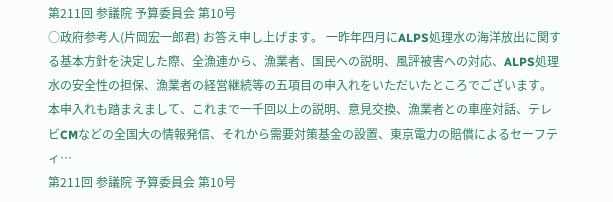第211回 参議院 予算委員会 第10号
○政府参考人(片岡宏一郎君) お答え申し上げます。 一昨年四月にALPS処理水の海洋放出に関する基本方針を決定した際、全漁連から、漁業者、国民への説明、風評被害への対応、ALPS処理水の安全性の担保、漁業者の経営継続等の五項目の申入れをいただいたところでございます。 本申入れも踏まえまして、これまで一千回以上の説明、意見交換、漁業者との車座対話、テレビCMなどの全国大の情報発信、それから需要対策基金の設置、東京電力の賠償によるセーフティ…
第211回 参議院 予算委員会 第10号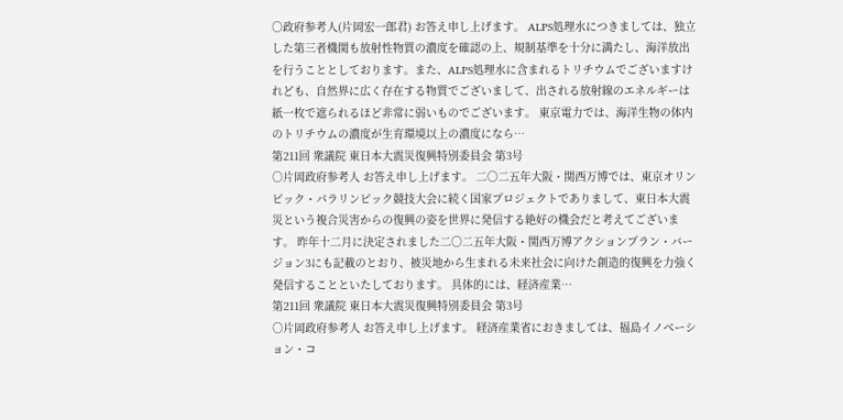○政府参考人(片岡宏一郎君) お答え申し上げます。 ALPS処理水につきましては、独立した第三者機関も放射性物質の濃度を確認の上、規制基準を十分に満たし、海洋放出を行うこととしております。また、ALPS処理水に含まれるトリチウムでございますけれども、自然界に広く存在する物質でございまして、出される放射線のエネルギーは紙一枚で遮られるほど非常に弱いものでございます。 東京電力では、海洋生物の体内のトリチウムの濃度が生育環境以上の濃度になら…
第211回 衆議院 東日本大震災復興特別委員会 第3号
○片岡政府参考人 お答え申し上げます。 二〇二五年大阪・関西万博では、東京オリンピック・パラリンピック競技大会に続く国家プロジェクトでありまして、東日本大震災という複合災害からの復興の姿を世界に発信する絶好の機会だと考えてございます。 昨年十二月に決定されました二〇二五年大阪・関西万博アクションプラン・バージョン3にも記載のとおり、被災地から生まれる未来社会に向けた創造的復興を力強く発信することといたしております。 具体的には、経済産業…
第211回 衆議院 東日本大震災復興特別委員会 第3号
○片岡政府参考人 お答え申し上げます。 経済産業省におきましては、福島イノベーション・コ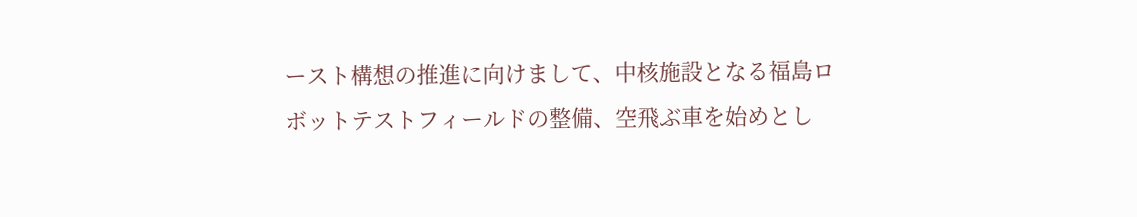ースト構想の推進に向けまして、中核施設となる福島ロボットテストフィールドの整備、空飛ぶ車を始めとし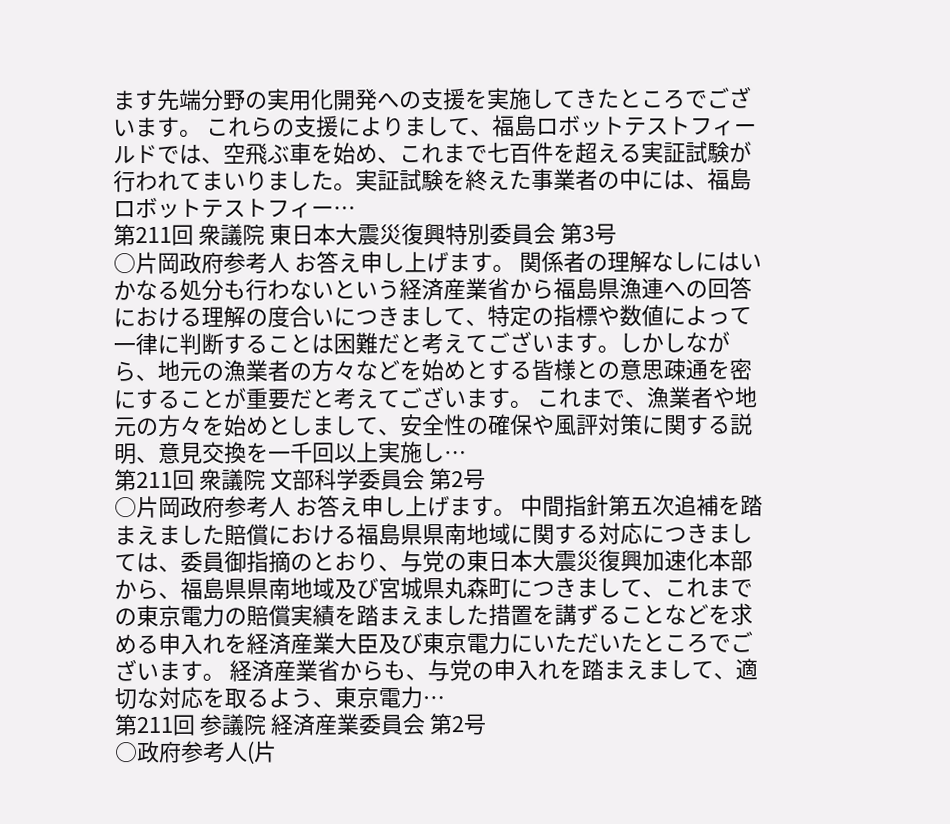ます先端分野の実用化開発への支援を実施してきたところでございます。 これらの支援によりまして、福島ロボットテストフィールドでは、空飛ぶ車を始め、これまで七百件を超える実証試験が行われてまいりました。実証試験を終えた事業者の中には、福島ロボットテストフィー…
第211回 衆議院 東日本大震災復興特別委員会 第3号
○片岡政府参考人 お答え申し上げます。 関係者の理解なしにはいかなる処分も行わないという経済産業省から福島県漁連への回答における理解の度合いにつきまして、特定の指標や数値によって一律に判断することは困難だと考えてございます。しかしながら、地元の漁業者の方々などを始めとする皆様との意思疎通を密にすることが重要だと考えてございます。 これまで、漁業者や地元の方々を始めとしまして、安全性の確保や風評対策に関する説明、意見交換を一千回以上実施し…
第211回 衆議院 文部科学委員会 第2号
○片岡政府参考人 お答え申し上げます。 中間指針第五次追補を踏まえました賠償における福島県県南地域に関する対応につきましては、委員御指摘のとおり、与党の東日本大震災復興加速化本部から、福島県県南地域及び宮城県丸森町につきまして、これまでの東京電力の賠償実績を踏まえました措置を講ずることなどを求める申入れを経済産業大臣及び東京電力にいただいたところでございます。 経済産業省からも、与党の申入れを踏まえまして、適切な対応を取るよう、東京電力…
第211回 参議院 経済産業委員会 第2号
○政府参考人(片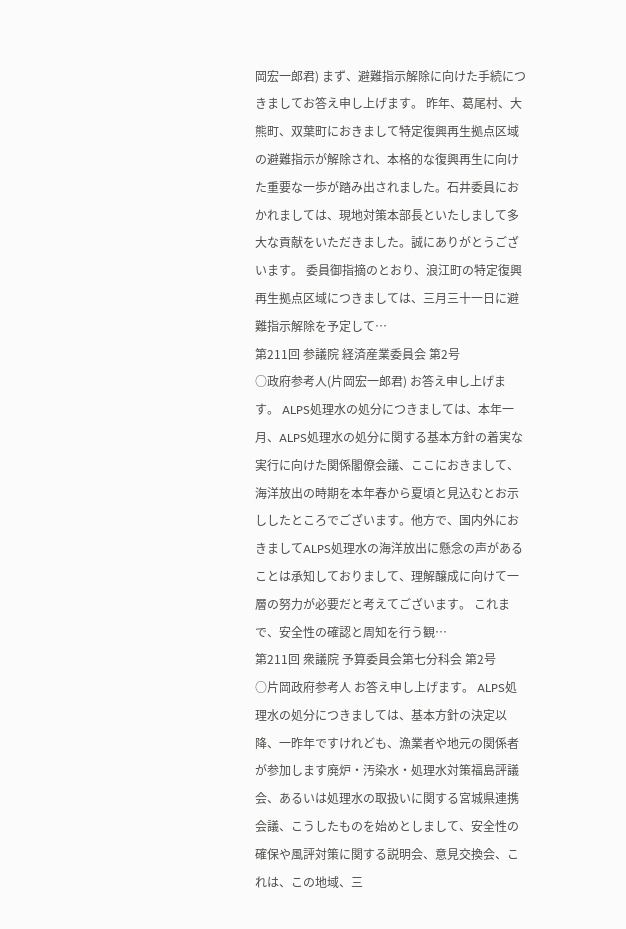岡宏一郎君) まず、避難指示解除に向けた手続につきましてお答え申し上げます。 昨年、葛尾村、大熊町、双葉町におきまして特定復興再生拠点区域の避難指示が解除され、本格的な復興再生に向けた重要な一歩が踏み出されました。石井委員におかれましては、現地対策本部長といたしまして多大な貢献をいただきました。誠にありがとうございます。 委員御指摘のとおり、浪江町の特定復興再生拠点区域につきましては、三月三十一日に避難指示解除を予定して…
第211回 参議院 経済産業委員会 第2号
○政府参考人(片岡宏一郎君) お答え申し上げます。 ALPS処理水の処分につきましては、本年一月、ALPS処理水の処分に関する基本方針の着実な実行に向けた関係閣僚会議、ここにおきまして、海洋放出の時期を本年春から夏頃と見込むとお示ししたところでございます。他方で、国内外におきましてALPS処理水の海洋放出に懸念の声があることは承知しておりまして、理解醸成に向けて一層の努力が必要だと考えてございます。 これまで、安全性の確認と周知を行う観…
第211回 衆議院 予算委員会第七分科会 第2号
○片岡政府参考人 お答え申し上げます。 ALPS処理水の処分につきましては、基本方針の決定以降、一昨年ですけれども、漁業者や地元の関係者が参加します廃炉・汚染水・処理水対策福島評議会、あるいは処理水の取扱いに関する宮城県連携会議、こうしたものを始めとしまして、安全性の確保や風評対策に関する説明会、意見交換会、これは、この地域、三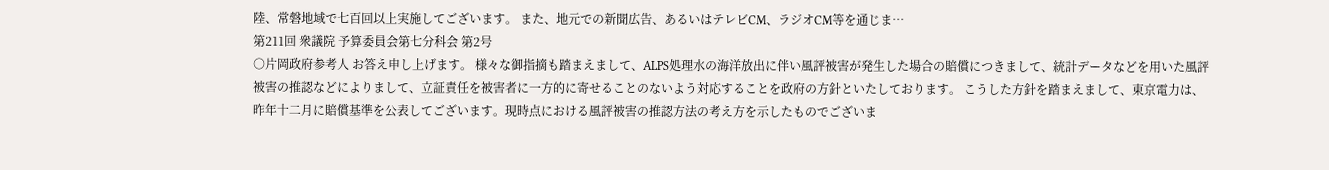陸、常磐地域で七百回以上実施してございます。 また、地元での新聞広告、あるいはテレビCM、ラジオCM等を通じま…
第211回 衆議院 予算委員会第七分科会 第2号
○片岡政府参考人 お答え申し上げます。 様々な御指摘も踏まえまして、ALPS処理水の海洋放出に伴い風評被害が発生した場合の賠償につきまして、統計データなどを用いた風評被害の推認などによりまして、立証責任を被害者に一方的に寄せることのないよう対応することを政府の方針といたしております。 こうした方針を踏まえまして、東京電力は、昨年十二月に賠償基準を公表してございます。現時点における風評被害の推認方法の考え方を示したものでございま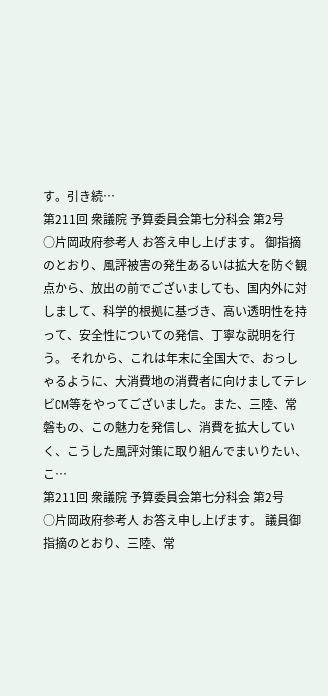す。引き続…
第211回 衆議院 予算委員会第七分科会 第2号
○片岡政府参考人 お答え申し上げます。 御指摘のとおり、風評被害の発生あるいは拡大を防ぐ観点から、放出の前でございましても、国内外に対しまして、科学的根拠に基づき、高い透明性を持って、安全性についての発信、丁寧な説明を行う。 それから、これは年末に全国大で、おっしゃるように、大消費地の消費者に向けましてテレビCM等をやってございました。また、三陸、常磐もの、この魅力を発信し、消費を拡大していく、こうした風評対策に取り組んでまいりたい、こ…
第211回 衆議院 予算委員会第七分科会 第2号
○片岡政府参考人 お答え申し上げます。 議員御指摘のとおり、三陸、常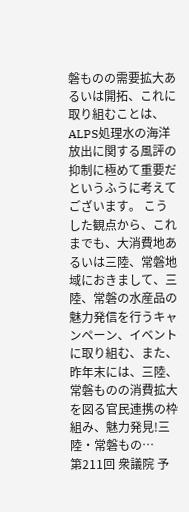磐ものの需要拡大あるいは開拓、これに取り組むことは、ALPS処理水の海洋放出に関する風評の抑制に極めて重要だというふうに考えてございます。 こうした観点から、これまでも、大消費地あるいは三陸、常磐地域におきまして、三陸、常磐の水産品の魅力発信を行うキャンペーン、イベントに取り組む、また、昨年末には、三陸、常磐ものの消費拡大を図る官民連携の枠組み、魅力発見!三陸・常磐もの…
第211回 衆議院 予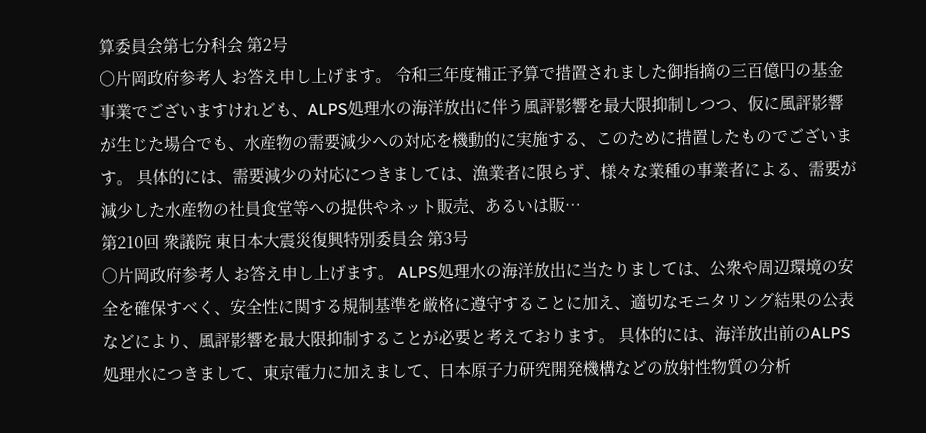算委員会第七分科会 第2号
○片岡政府参考人 お答え申し上げます。 令和三年度補正予算で措置されました御指摘の三百億円の基金事業でございますけれども、ALPS処理水の海洋放出に伴う風評影響を最大限抑制しつつ、仮に風評影響が生じた場合でも、水産物の需要減少への対応を機動的に実施する、このために措置したものでございます。 具体的には、需要減少の対応につきましては、漁業者に限らず、様々な業種の事業者による、需要が減少した水産物の社員食堂等への提供やネット販売、あるいは販…
第210回 衆議院 東日本大震災復興特別委員会 第3号
○片岡政府参考人 お答え申し上げます。 ALPS処理水の海洋放出に当たりましては、公衆や周辺環境の安全を確保すべく、安全性に関する規制基準を厳格に遵守することに加え、適切なモニタリング結果の公表などにより、風評影響を最大限抑制することが必要と考えております。 具体的には、海洋放出前のALPS処理水につきまして、東京電力に加えまして、日本原子力研究開発機構などの放射性物質の分析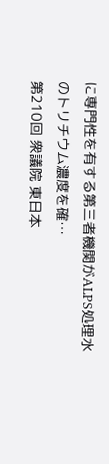に専門性を有する第三者機関がALPS処理水のトリチウム濃度を確…
第210回 衆議院 東日本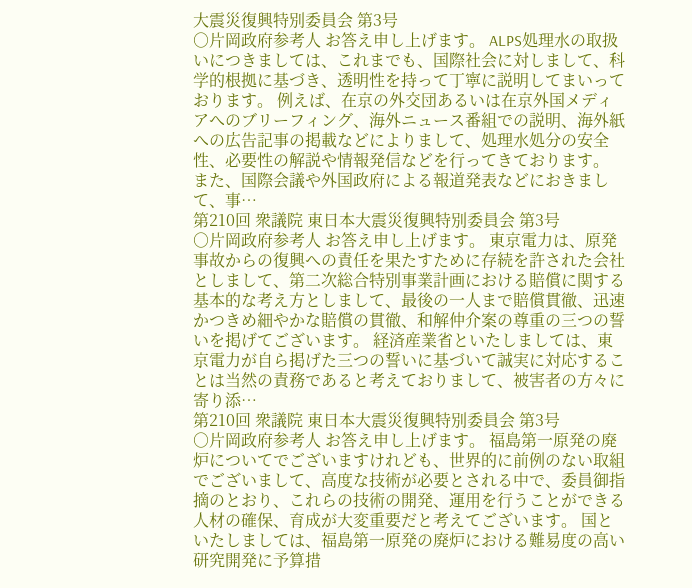大震災復興特別委員会 第3号
○片岡政府参考人 お答え申し上げます。 ALPS処理水の取扱いにつきましては、これまでも、国際社会に対しまして、科学的根拠に基づき、透明性を持って丁寧に説明してまいっております。 例えば、在京の外交団あるいは在京外国メディアへのブリーフィング、海外ニュース番組での説明、海外紙への広告記事の掲載などによりまして、処理水処分の安全性、必要性の解説や情報発信などを行ってきております。 また、国際会議や外国政府による報道発表などにおきまして、事…
第210回 衆議院 東日本大震災復興特別委員会 第3号
○片岡政府参考人 お答え申し上げます。 東京電力は、原発事故からの復興への責任を果たすために存続を許された会社としまして、第二次総合特別事業計画における賠償に関する基本的な考え方としまして、最後の一人まで賠償貫徹、迅速かつきめ細やかな賠償の貫徹、和解仲介案の尊重の三つの誓いを掲げてございます。 経済産業省といたしましては、東京電力が自ら掲げた三つの誓いに基づいて誠実に対応することは当然の責務であると考えておりまして、被害者の方々に寄り添…
第210回 衆議院 東日本大震災復興特別委員会 第3号
○片岡政府参考人 お答え申し上げます。 福島第一原発の廃炉についてでございますけれども、世界的に前例のない取組でございまして、高度な技術が必要とされる中で、委員御指摘のとおり、これらの技術の開発、運用を行うことができる人材の確保、育成が大変重要だと考えてございます。 国といたしましては、福島第一原発の廃炉における難易度の高い研究開発に予算措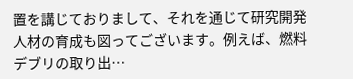置を講じておりまして、それを通じて研究開発人材の育成も図ってございます。例えば、燃料デブリの取り出…